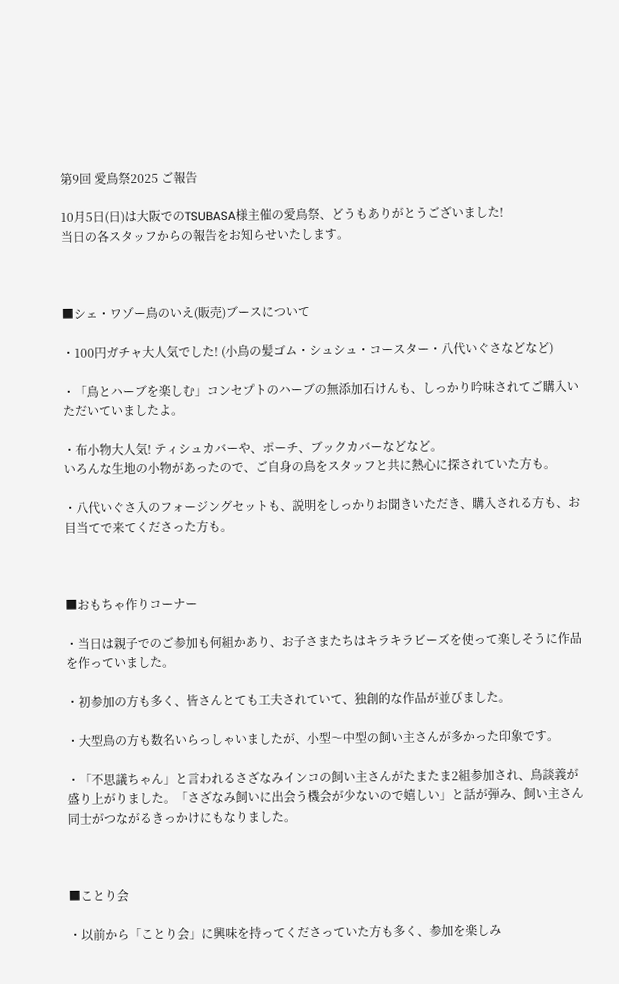第9回 愛鳥祭2025 ご報告

10月5日(日)は大阪でのTSUBASA様主催の愛鳥祭、どうもありがとうございました!
当日の各スタッフからの報告をお知らせいたします。



■シェ・ワゾー鳥のいえ(販売)ブースについて

・100円ガチャ大人気でした! (小鳥の髪ゴム・シュシュ・コースター・八代いぐさなどなど)

・「鳥とハーブを楽しむ」コンセプトのハーブの無添加石けんも、しっかり吟味されてご購入いただいていましたよ。

・布小物大人気! ティシュカバーや、ポーチ、ブックカバーなどなど。
いろんな生地の小物があったので、ご自身の鳥をスタッフと共に熱心に探されていた方も。

・八代いぐさ入のフォージングセットも、説明をしっかりお聞きいただき、購入される方も、お目当てで来てくださった方も。



■おもちゃ作りコーナー

・当日は親子でのご参加も何組かあり、お子さまたちはキラキラビーズを使って楽しそうに作品を作っていました。

・初参加の方も多く、皆さんとても工夫されていて、独創的な作品が並びました。

・大型鳥の方も数名いらっしゃいましたが、小型〜中型の飼い主さんが多かった印象です。

・「不思議ちゃん」と言われるさざなみインコの飼い主さんがたまたま2組参加され、鳥談義が盛り上がりました。「さざなみ飼いに出会う機会が少ないので嬉しい」と話が弾み、飼い主さん同士がつながるきっかけにもなりました。



■ことり会

・以前から「ことり会」に興味を持ってくださっていた方も多く、参加を楽しみ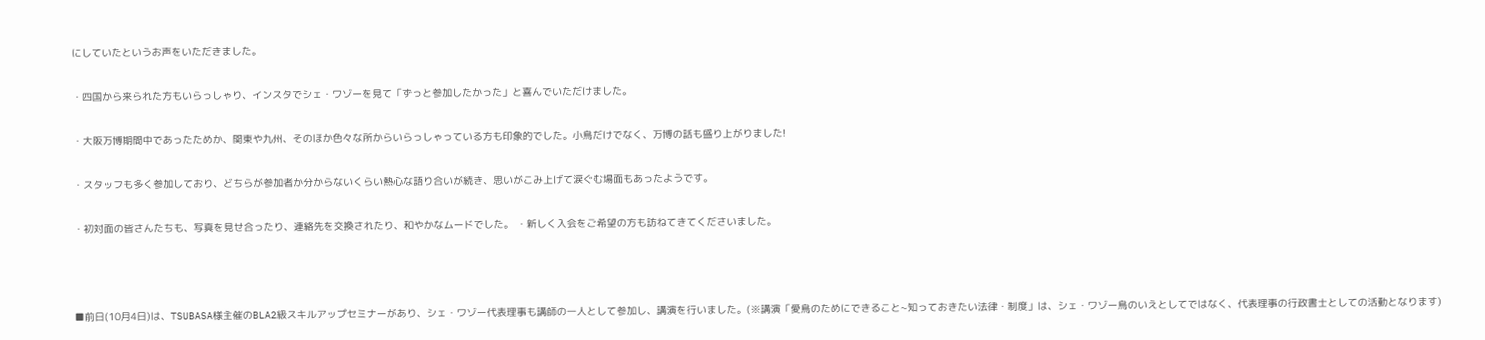にしていたというお声をいただきました。

・四国から来られた方もいらっしゃり、インスタでシェ・ワゾーを見て「ずっと参加したかった」と喜んでいただけました。

・大阪万博期間中であったためか、関東や九州、そのほか色々な所からいらっしゃっている方も印象的でした。小鳥だけでなく、万博の話も盛り上がりました!

・スタッフも多く参加しており、どちらが参加者か分からないくらい熱心な語り合いが続き、思いがこみ上げて涙ぐむ場面もあったようです。

・初対面の皆さんたちも、写真を見せ合ったり、連絡先を交換されたり、和やかなムードでした。 ・新しく入会をご希望の方も訪ねてきてくださいました。



■前日(10月4日)は、TSUBASA様主催のBLA2級スキルアップセミナーがあり、シェ・ワゾー代表理事も講師の一人として参加し、講演を行いました。(※講演「愛鳥のためにできること~知っておきたい法律・制度」は、シェ・ワゾー鳥のいえとしてではなく、代表理事の行政書士としての活動となります)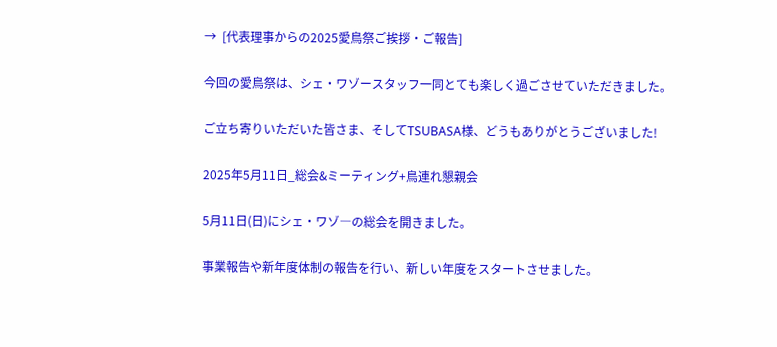→  [代表理事からの2025愛鳥祭ご挨拶・ご報告]

今回の愛鳥祭は、シェ・ワゾースタッフ一同とても楽しく過ごさせていただきました。

ご立ち寄りいただいた皆さま、そしてTSUBASA様、どうもありがとうございました!

2025年5月11日_総会&ミーティング+鳥連れ懇親会

5月11日(日)にシェ・ワゾ―の総会を開きました。

事業報告や新年度体制の報告を行い、新しい年度をスタートさせました。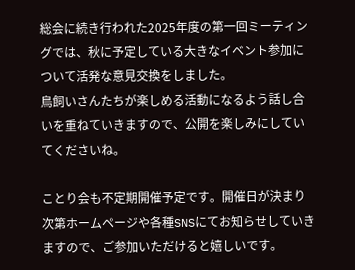総会に続き行われた2025年度の第一回ミーティングでは、秋に予定している大きなイベント参加について活発な意見交換をしました。
鳥飼いさんたちが楽しめる活動になるよう話し合いを重ねていきますので、公開を楽しみにしていてくださいね。

ことり会も不定期開催予定です。開催日が決まり次第ホームページや各種SNSにてお知らせしていきますので、ご参加いただけると嬉しいです。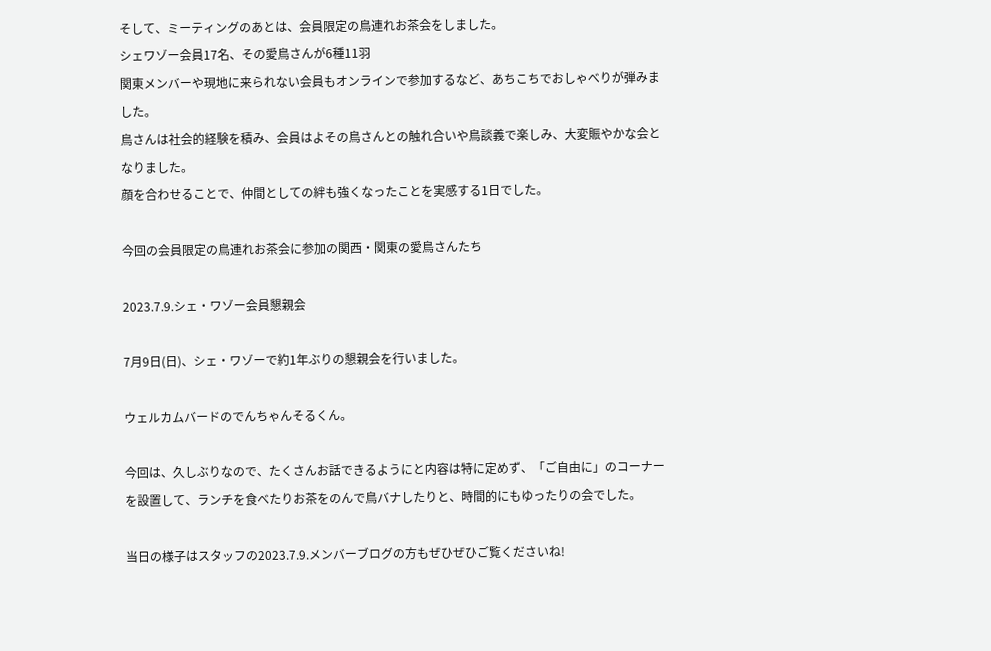そして、ミーティングのあとは、会員限定の鳥連れお茶会をしました。
シェワゾー会員17名、その愛鳥さんが6種11羽
関東メンバーや現地に来られない会員もオンラインで参加するなど、あちこちでおしゃべりが弾みました。
鳥さんは社会的経験を積み、会員はよその鳥さんとの触れ合いや鳥談義で楽しみ、大変賑やかな会となりました。
顔を合わせることで、仲間としての絆も強くなったことを実感する1日でした。

今回の会員限定の鳥連れお茶会に参加の関西・関東の愛鳥さんたち

2023.7.9.シェ・ワゾー会員懇親会

7月9日(日)、シェ・ワゾーで約1年ぶりの懇親会を行いました。

ウェルカムバードのでんちゃんそるくん。

今回は、久しぶりなので、たくさんお話できるようにと内容は特に定めず、「ご自由に」のコーナーを設置して、ランチを食べたりお茶をのんで鳥バナしたりと、時間的にもゆったりの会でした。

当日の様子はスタッフの2023.7.9.メンバーブログの方もぜひぜひご覧くださいね!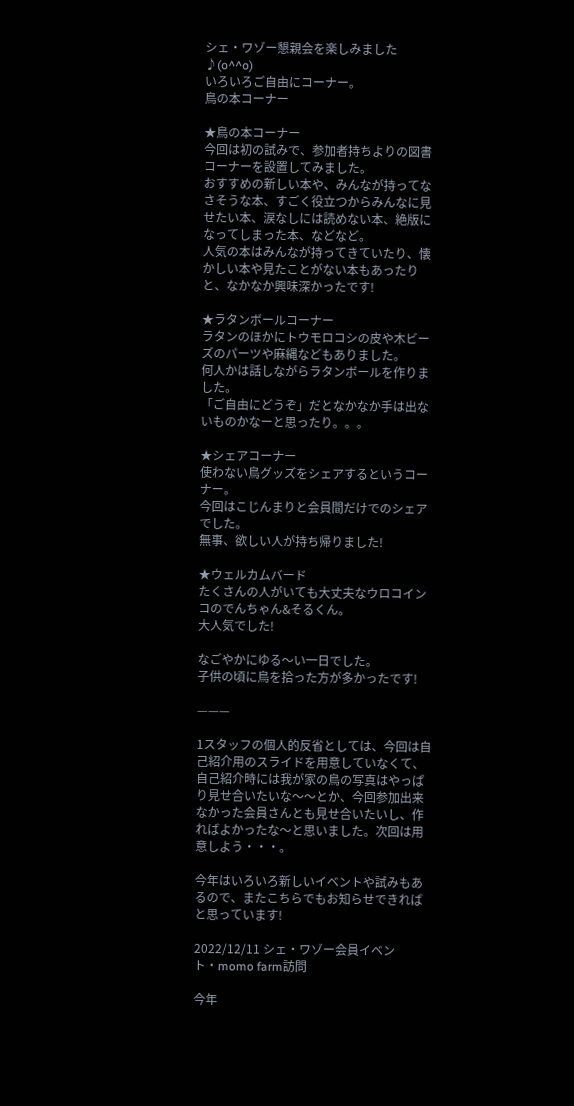シェ・ワゾー懇親会を楽しみました♪(o^^o)
いろいろご自由にコーナー。
鳥の本コーナー

★鳥の本コーナー
今回は初の試みで、参加者持ちよりの図書コーナーを設置してみました。
おすすめの新しい本や、みんなが持ってなさそうな本、すごく役立つからみんなに見せたい本、涙なしには読めない本、絶版になってしまった本、などなど。
人気の本はみんなが持ってきていたり、懐かしい本や見たことがない本もあったりと、なかなか興味深かったです!

★ラタンボールコーナー
ラタンのほかにトウモロコシの皮や木ビーズのパーツや麻縄などもありました。
何人かは話しながらラタンボールを作りました。
「ご自由にどうぞ」だとなかなか手は出ないものかなーと思ったり。。。

★シェアコーナー
使わない鳥グッズをシェアするというコーナー。
今回はこじんまりと会員間だけでのシェアでした。
無事、欲しい人が持ち帰りました!

★ウェルカムバード
たくさんの人がいても大丈夫なウロコインコのでんちゃん&そるくん。
大人気でした!

なごやかにゆる〜い一日でした。
子供の頃に鳥を拾った方が多かったです!

———

1スタッフの個人的反省としては、今回は自己紹介用のスライドを用意していなくて、自己紹介時には我が家の鳥の写真はやっぱり見せ合いたいな〜〜とか、今回参加出来なかった会員さんとも見せ合いたいし、作ればよかったな〜と思いました。次回は用意しよう・・・。

今年はいろいろ新しいイベントや試みもあるので、またこちらでもお知らせできればと思っています!

2022/12/11 シェ・ワゾー会員イベント・momo farm訪問

今年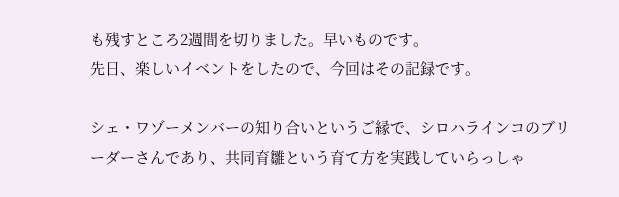も残すところ2週間を切りました。早いものです。
先日、楽しいイベントをしたので、今回はその記録です。

シェ・ワゾーメンバーの知り合いというご縁で、シロハラインコのブリーダーさんであり、共同育雛という育て方を実践していらっしゃ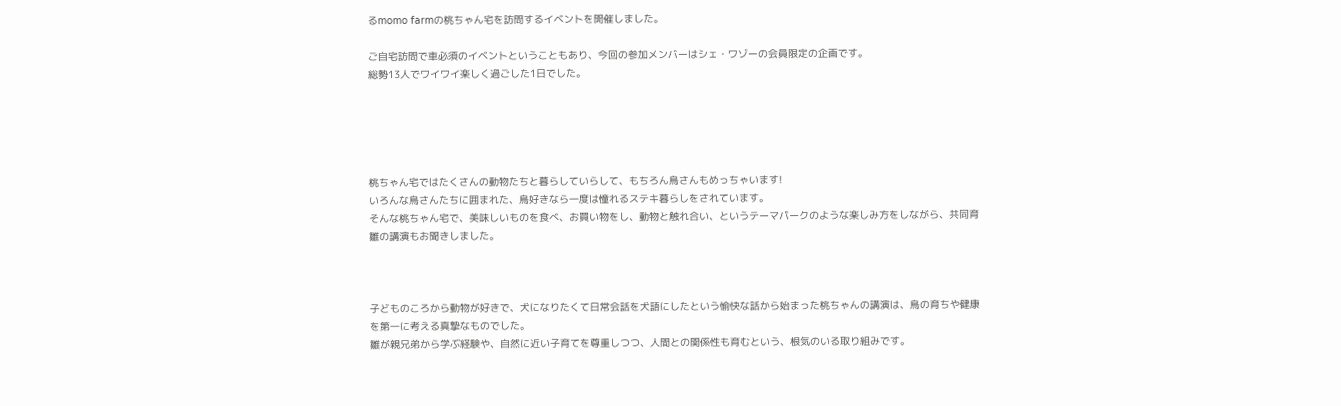るmomo farmの桃ちゃん宅を訪問するイベントを開催しました。

ご自宅訪問で車必須のイベントということもあり、今回の参加メンバーはシェ・ワゾーの会員限定の企画です。
総勢13人でワイワイ楽しく過ごした1日でした。





桃ちゃん宅ではたくさんの動物たちと暮らしていらして、もちろん鳥さんもめっちゃいます!
いろんな鳥さんたちに囲まれた、鳥好きなら一度は憧れるステキ暮らしをされています。
そんな桃ちゃん宅で、美味しいものを食べ、お買い物をし、動物と触れ合い、というテーマパークのような楽しみ方をしながら、共同育雛の講演もお聞きしました。



子どものころから動物が好きで、犬になりたくて日常会話を犬語にしたという愉快な話から始まった桃ちゃんの講演は、鳥の育ちや健康を第一に考える真摯なものでした。
雛が親兄弟から学ぶ経験や、自然に近い子育てを尊重しつつ、人間との関係性も育むという、根気のいる取り組みです。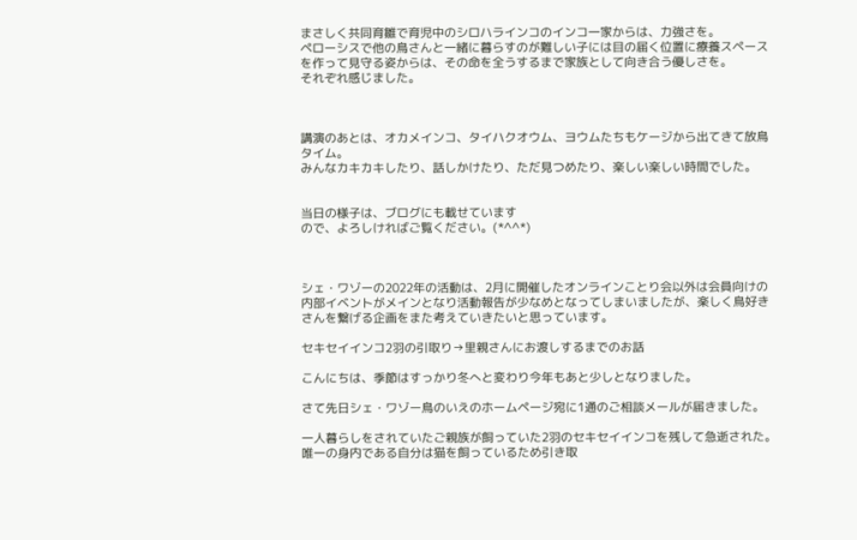まさしく共同育雛で育児中のシロハラインコのインコ一家からは、力強さを。
ペローシスで他の鳥さんと一緒に暮らすのが難しい子には目の届く位置に療養スペースを作って見守る姿からは、その命を全うするまで家族として向き合う優しさを。
それぞれ感じました。



講演のあとは、オカメインコ、タイハクオウム、ヨウムたちもケージから出てきて放鳥タイム。
みんなカキカキしたり、話しかけたり、ただ見つめたり、楽しい楽しい時間でした。


当日の様子は、ブログにも載せています
ので、よろしければご覧ください。(*^^*)



シェ・ワゾーの2022年の活動は、2月に開催したオンラインことり会以外は会員向けの内部イベントがメインとなり活動報告が少なめとなってしまいましたが、楽しく鳥好きさんを繋げる企画をまた考えていきたいと思っています。

セキセイインコ2羽の引取り→里親さんにお渡しするまでのお話

こんにちは、季節はすっかり冬へと変わり今年もあと少しとなりました。

さて先日シェ・ワゾー鳥のいえのホームページ宛に1通のご相談メールが届きました。

一人暮らしをされていたご親族が飼っていた2羽のセキセイインコを残して急逝された。唯一の身内である自分は猫を飼っているため引き取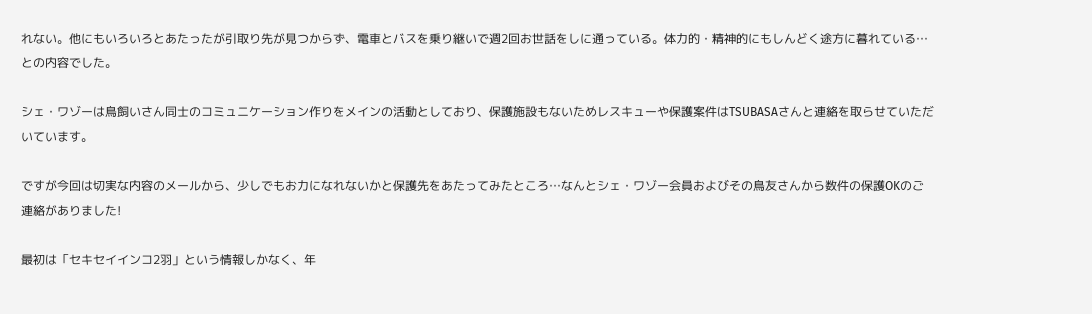れない。他にもいろいろとあたったが引取り先が見つからず、電車とバスを乗り継いで週2回お世話をしに通っている。体力的・精神的にもしんどく途方に暮れている…との内容でした。

シェ・ワゾーは鳥飼いさん同士のコミュニケーション作りをメインの活動としており、保護施設もないためレスキューや保護案件はTSUBASAさんと連絡を取らせていただいています。

ですが今回は切実な内容のメールから、少しでもお力になれないかと保護先をあたってみたところ…なんとシェ・ワゾー会員およびその鳥友さんから数件の保護OKのご連絡がありました!

最初は「セキセイインコ2羽」という情報しかなく、年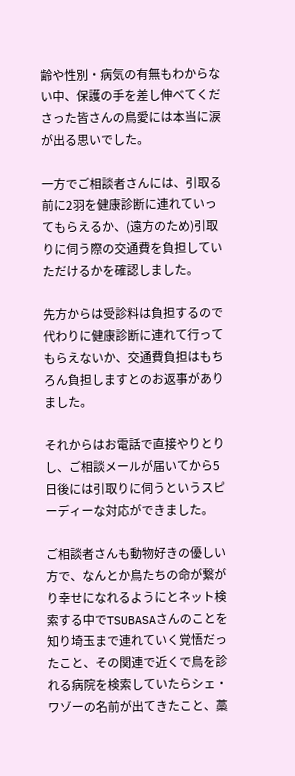齢や性別・病気の有無もわからない中、保護の手を差し伸べてくださった皆さんの鳥愛には本当に涙が出る思いでした。

一方でご相談者さんには、引取る前に2羽を健康診断に連れていってもらえるか、(遠方のため)引取りに伺う際の交通費を負担していただけるかを確認しました。

先方からは受診料は負担するので代わりに健康診断に連れて行ってもらえないか、交通費負担はもちろん負担しますとのお返事がありました。

それからはお電話で直接やりとりし、ご相談メールが届いてから5日後には引取りに伺うというスピーディーな対応ができました。

ご相談者さんも動物好きの優しい方で、なんとか鳥たちの命が繋がり幸せになれるようにとネット検索する中でTSUBASAさんのことを知り埼玉まで連れていく覚悟だったこと、その関連で近くで鳥を診れる病院を検索していたらシェ・ワゾーの名前が出てきたこと、藁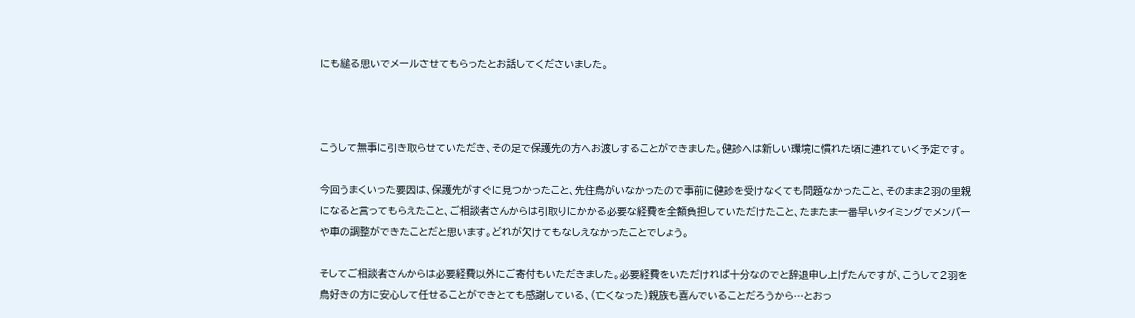にも縋る思いでメールさせてもらったとお話してくださいました。



こうして無事に引き取らせていただき、その足で保護先の方へお渡しすることができました。健診へは新しい環境に慣れた頃に連れていく予定です。

今回うまくいった要因は、保護先がすぐに見つかったこと、先住鳥がいなかったので事前に健診を受けなくても問題なかったこと、そのまま2羽の里親になると言ってもらえたこと、ご相談者さんからは引取りにかかる必要な経費を全額負担していただけたこと、たまたま一番早いタイミングでメンバーや車の調整ができたことだと思います。どれが欠けてもなしえなかったことでしょう。

そしてご相談者さんからは必要経費以外にご寄付もいただきました。必要経費をいただければ十分なのでと辞退申し上げたんですが、こうして2羽を鳥好きの方に安心して任せることができとても感謝している、(亡くなった)親族も喜んでいることだろうから…とおっ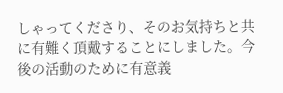しゃってくださり、そのお気持ちと共に有難く頂戴することにしました。今後の活動のために有意義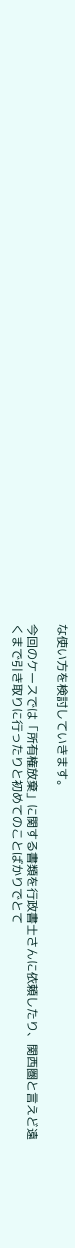な使い方を検討していきます。

今回のケースでは「所有権放棄」に関する書類を行政書士さんに依頼したり、関西圏と言えど遠くまで引き取りに行ったりと初めてのことばかりでとて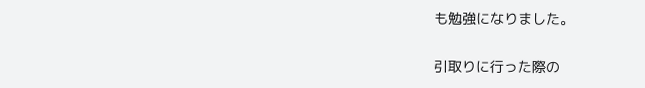も勉強になりました。

引取りに行った際の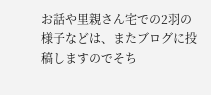お話や里親さん宅での2羽の様子などは、またブログに投稿しますのでそち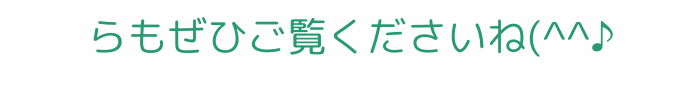らもぜひご覧くださいね(^^♪